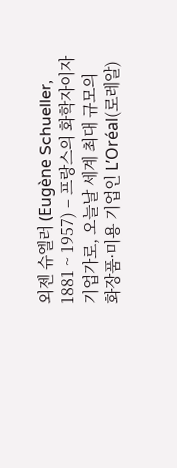외젠 슈엘러 (Eugène Schueller, 1881 ~ 1957) – 프랑스의 화학자이자 기업가로, 오늘날 세계 최대 규모의 화장품·미용 기업인 L’Oréal(로레알)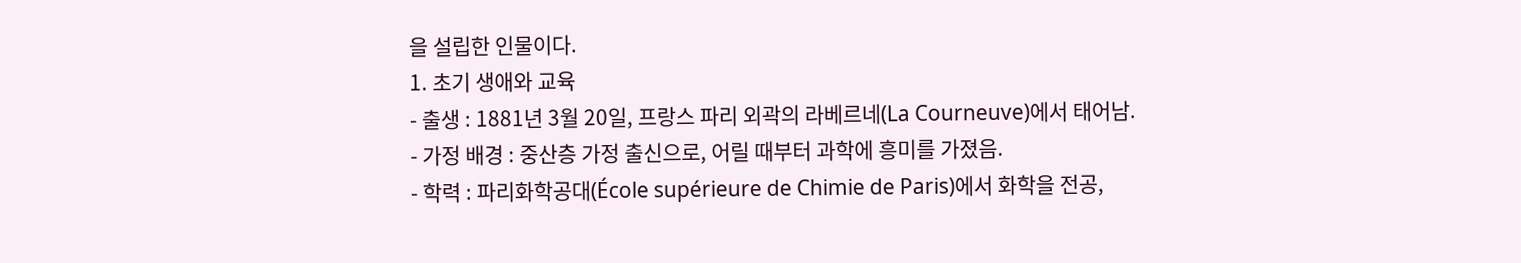을 설립한 인물이다.
1. 초기 생애와 교육
- 출생 : 1881년 3월 20일, 프랑스 파리 외곽의 라베르네(La Courneuve)에서 태어남.
- 가정 배경 : 중산층 가정 출신으로, 어릴 때부터 과학에 흥미를 가졌음.
- 학력 : 파리화학공대(École supérieure de Chimie de Paris)에서 화학을 전공,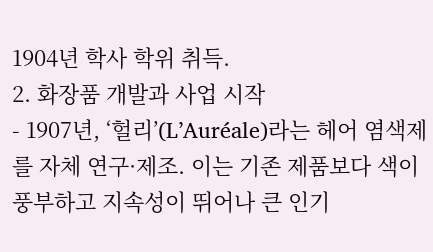1904년 학사 학위 취득.
2. 화장품 개발과 사업 시작
- 1907년, ‘헐리’(L’Auréale)라는 헤어 염색제를 자체 연구·제조. 이는 기존 제품보다 색이 풍부하고 지속성이 뛰어나 큰 인기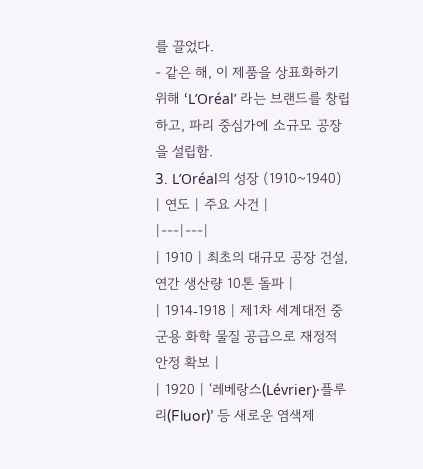를 끌었다.
- 같은 해, 이 제품을 상표화하기 위해 ‘L’Oréal’ 라는 브랜드를 창립하고, 파리 중심가에 소규모 공장을 설립함.
3. L’Oréal의 성장 (1910~1940)
| 연도 | 주요 사건 |
|---|---|
| 1910 | 최초의 대규모 공장 건설, 연간 생산량 10톤 돌파 |
| 1914‑1918 | 제1차 세계대전 중 군용 화학 물질 공급으로 재정적 안정 확보 |
| 1920 | ‘레베랑스(Lévrier)·플루리(Fluor)’ 등 새로운 염색제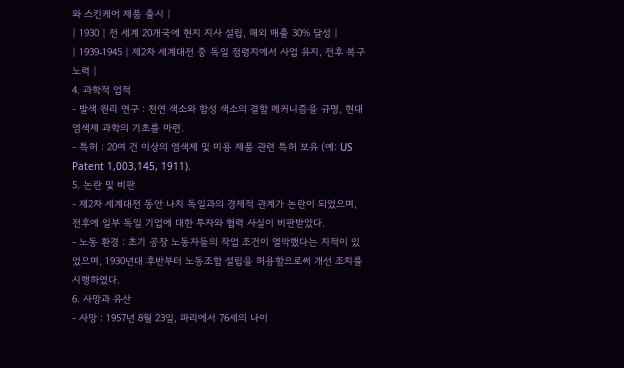와 스킨케어 제품 출시 |
| 1930 | 전 세계 20개국에 현지 지사 설립, 해외 매출 30% 달성 |
| 1939‑1945 | 제2차 세계대전 중 독일 점령지에서 사업 유지, 전후 복구 노력 |
4. 과학적 업적
- 발색 원리 연구 : 천연 색소와 합성 색소의 결합 메커니즘을 규명, 현대 염색제 과학의 기초를 마련.
- 특허 : 20여 건 이상의 염색제 및 미용 제품 관련 특허 보유 (예: US Patent 1,003,145, 1911).
5. 논란 및 비판
- 제2차 세계대전 동안 나치 독일과의 경제적 관계가 논란이 되었으며, 전후에 일부 독일 기업에 대한 투자와 협력 사실이 비판받았다.
- 노동 환경 : 초기 공장 노동자들의 작업 조건이 열악했다는 지적이 있었으며, 1930년대 후반부터 노동조합 설립을 허용함으로써 개선 조치를 시행하였다.
6. 사망과 유산
- 사망 : 1957년 8월 23일, 파리에서 76세의 나이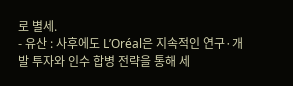로 별세.
- 유산 : 사후에도 L’Oréal은 지속적인 연구·개발 투자와 인수 합병 전략을 통해 세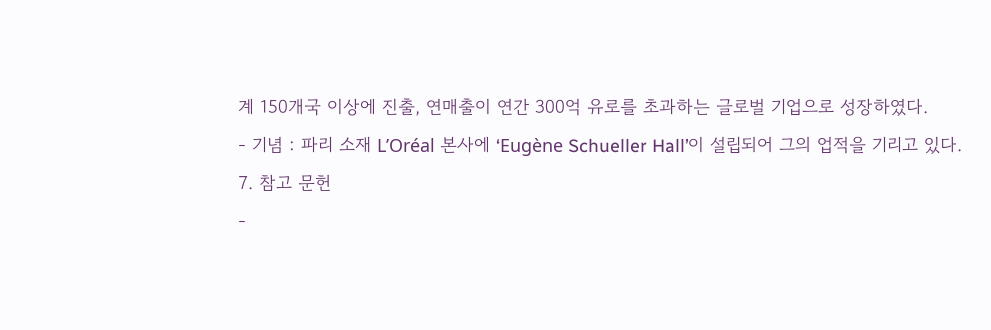계 150개국 이상에 진출, 연매출이 연간 300억 유로를 초과하는 글로벌 기업으로 성장하였다.
- 기념 : 파리 소재 L’Oréal 본사에 ‘Eugène Schueller Hall’이 설립되어 그의 업적을 기리고 있다.
7. 참고 문헌
-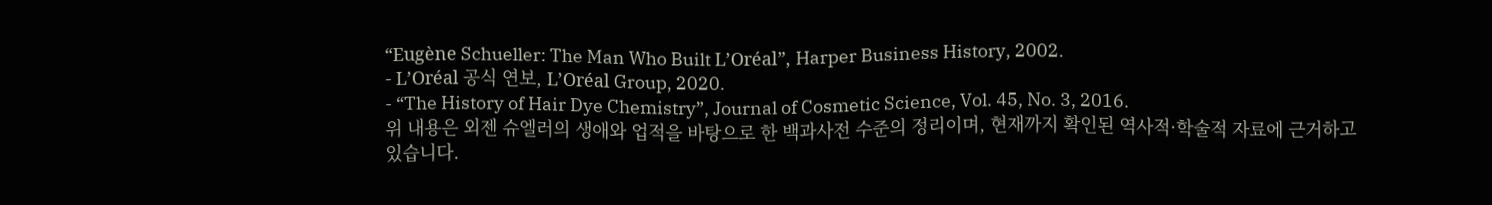“Eugène Schueller: The Man Who Built L’Oréal”, Harper Business History, 2002.
- L’Oréal 공식 연보, L’Oréal Group, 2020.
- “The History of Hair Dye Chemistry”, Journal of Cosmetic Science, Vol. 45, No. 3, 2016.
위 내용은 외젠 슈엘러의 생애와 업적을 바탕으로 한 백과사전 수준의 정리이며, 현재까지 확인된 역사적·학술적 자료에 근거하고 있습니다.